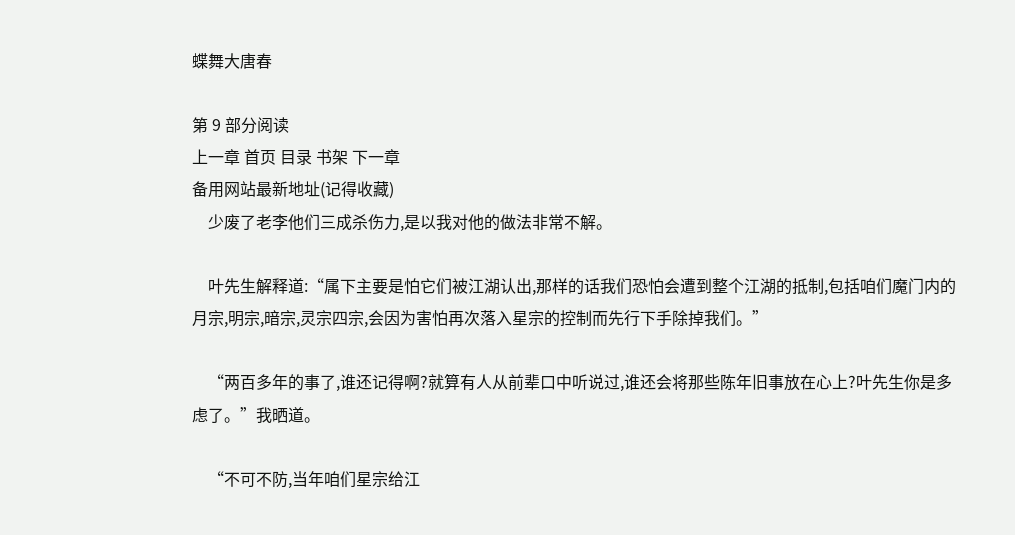蝶舞大唐春

第 9 部分阅读
上一章 首页 目录 书架 下一章
备用网站最新地址(记得收藏)
    少废了老李他们三成杀伤力,是以我对他的做法非常不解。

    叶先生解释道:“属下主要是怕它们被江湖认出,那样的话我们恐怕会遭到整个江湖的抵制,包括咱们魔门内的月宗,明宗,暗宗,灵宗四宗,会因为害怕再次落入星宗的控制而先行下手除掉我们。”

    “两百多年的事了,谁还记得啊?就算有人从前辈口中听说过,谁还会将那些陈年旧事放在心上?叶先生你是多虑了。”我晒道。

    “不可不防,当年咱们星宗给江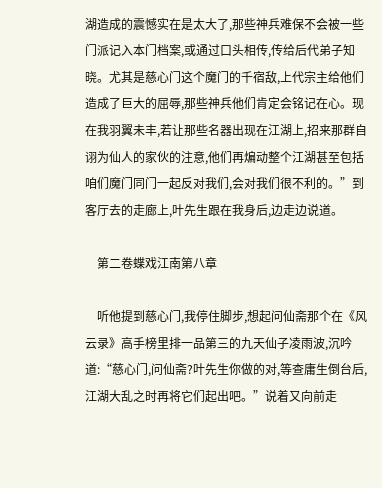湖造成的震憾实在是太大了,那些神兵难保不会被一些门派记入本门档案,或通过口头相传,传给后代弟子知晓。尤其是慈心门这个魔门的千宿敌,上代宗主给他们造成了巨大的屈辱,那些神兵他们肯定会铭记在心。现在我羽翼未丰,若让那些名器出现在江湖上,招来那群自诩为仙人的家伙的注意,他们再煸动整个江湖甚至包括咱们魔门同门一起反对我们,会对我们很不利的。”到客厅去的走廊上,叶先生跟在我身后,边走边说道。

    第二卷蝶戏江南第八章

    听他提到慈心门,我停住脚步,想起问仙斋那个在《风云录》高手榜里排一品第三的九天仙子凌雨波,沉吟道:“慈心门,问仙斋?叶先生你做的对,等查庸生倒台后,江湖大乱之时再将它们起出吧。”说着又向前走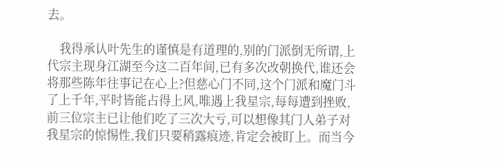去。

    我得承认叶先生的谨慎是有道理的,别的门派倒无所谓,上代宗主现身江湖至今这二百年间,已有多次改朝换代,谁还会将那些陈年往事记在心上?但慈心门不同,这个门派和魔门斗了上千年,平时皆能占得上风,唯遇上我星宗,每每遭到挫败,前三位宗主已让他们吃了三次大亏,可以想像其门人弟子对我星宗的惊惕性,我们只要稍露痕迹,肯定会被盯上。而当今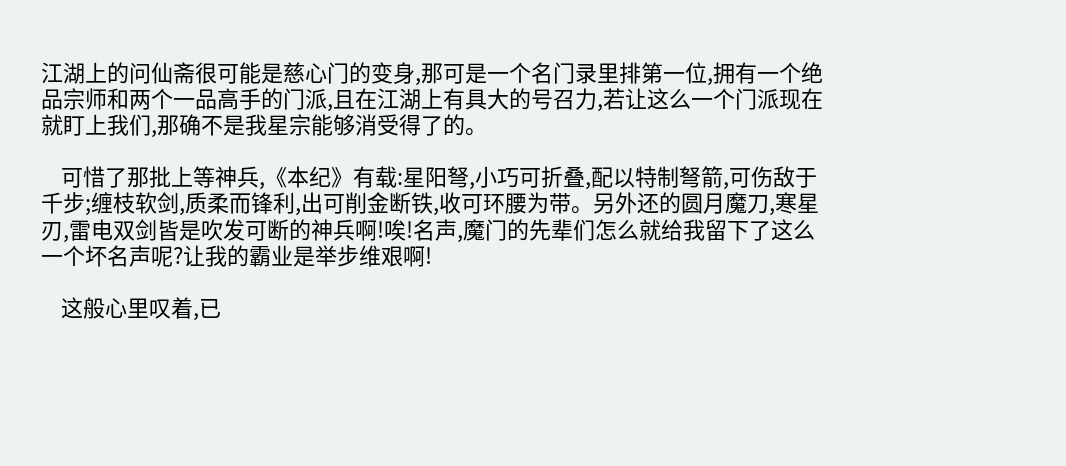江湖上的问仙斋很可能是慈心门的变身,那可是一个名门录里排第一位,拥有一个绝品宗师和两个一品高手的门派,且在江湖上有具大的号召力,若让这么一个门派现在就盯上我们,那确不是我星宗能够消受得了的。

    可惜了那批上等神兵,《本纪》有载:星阳弩,小巧可折叠,配以特制弩箭,可伤敌于千步;缠枝软剑,质柔而锋利,出可削金断铁,收可环腰为带。另外还的圆月魔刀,寒星刃,雷电双剑皆是吹发可断的神兵啊!唉!名声,魔门的先辈们怎么就给我留下了这么一个坏名声呢?让我的霸业是举步维艰啊!

    这般心里叹着,已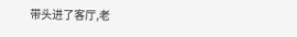带头进了客厅,老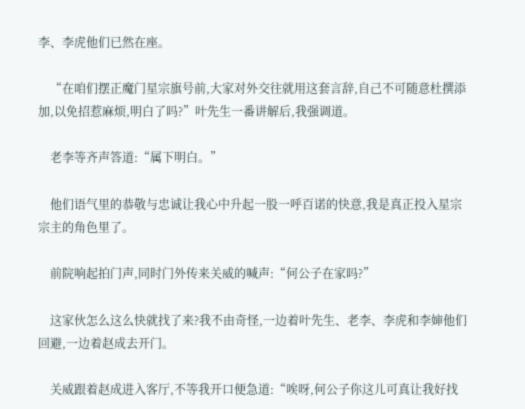李、李虎他们已然在座。

    “在咱们摆正魔门星宗旗号前,大家对外交往就用这套言辞,自己不可随意杜撰添加,以免招惹麻烦,明白了吗?”叶先生一番讲解后,我强调道。

    老李等齐声答道:“属下明白。”

    他们语气里的恭敬与忠诚让我心中升起一股一呼百诺的快意,我是真正投入星宗宗主的角色里了。

    前院响起拍门声,同时门外传来关威的喊声:“何公子在家吗?”

    这家伙怎么这么快就找了来?我不由奇怪,一边着叶先生、老李、李虎和李婶他们回避,一边着赵成去开门。

    关威跟着赵成进入客厅,不等我开口便急道:“唉呀,何公子你这儿可真让我好找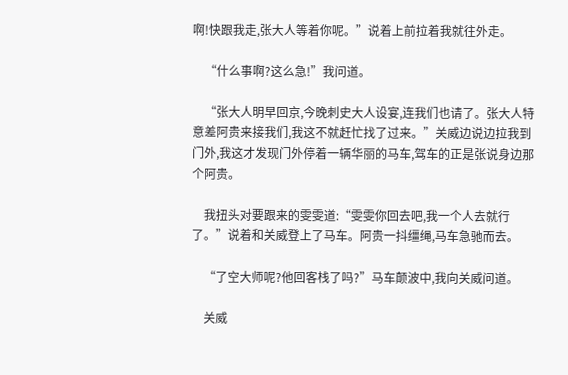啊!快跟我走,张大人等着你呢。”说着上前拉着我就往外走。

    “什么事啊?这么急!”我问道。

    “张大人明早回京,今晚刺史大人设宴,连我们也请了。张大人特意差阿贵来接我们,我这不就赶忙找了过来。”关威边说边拉我到门外,我这才发现门外停着一辆华丽的马车,驾车的正是张说身边那个阿贵。

    我扭头对要跟来的雯雯道:“雯雯你回去吧,我一个人去就行了。”说着和关威登上了马车。阿贵一抖缰绳,马车急驰而去。

    “了空大师呢?他回客栈了吗?”马车颠波中,我向关威问道。

    关威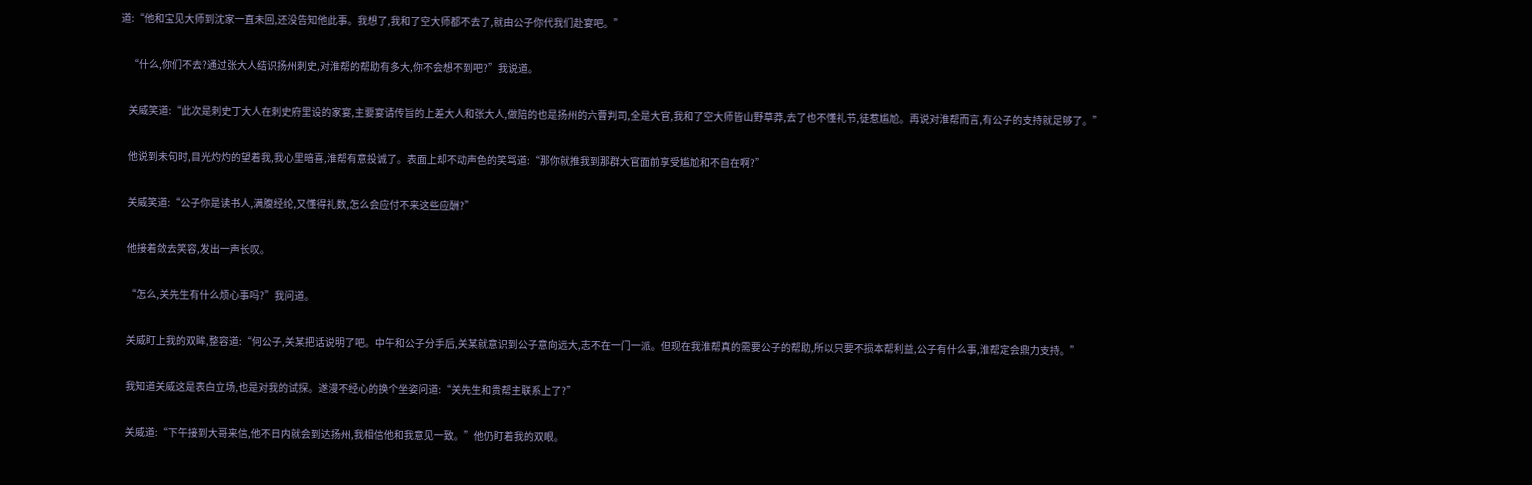道:“他和宝见大师到沈家一直未回,还没告知他此事。我想了,我和了空大师都不去了,就由公子你代我们赴宴吧。”

    “什么,你们不去?通过张大人结识扬州刺史,对淮帮的帮助有多大,你不会想不到吧?”我说道。

    关威笑道:“此次是刺史丁大人在刺史府里设的家宴,主要宴请传旨的上差大人和张大人,做陪的也是扬州的六曹判司,全是大官,我和了空大师皆山野草莽,去了也不懂礼节,徒惹尴尬。再说对淮帮而言,有公子的支持就足够了。”

    他说到未句时,目光灼灼的望着我,我心里暗喜,淮帮有意投诚了。表面上却不动声色的笑骂道:“那你就推我到那群大官面前享受尴尬和不自在啊?”

    关威笑道:“公子你是读书人,满腹经纶,又懂得礼数,怎么会应付不来这些应酬?”

    他接着敛去笑容,发出一声长叹。

    “怎么,关先生有什么烦心事吗?”我问道。

    关威盯上我的双眸,整容道:“何公子,关某把话说明了吧。中午和公子分手后,关某就意识到公子意向远大,志不在一门一派。但现在我淮帮真的需要公子的帮助,所以只要不损本帮利益,公子有什么事,淮帮定会鼎力支持。”

    我知道关威这是表白立场,也是对我的试探。遂漫不经心的换个坐姿问道:“关先生和贵帮主联系上了?”

    关威道:“下午接到大哥来信,他不日内就会到达扬州,我相信他和我意见一致。”他仍盯着我的双眼。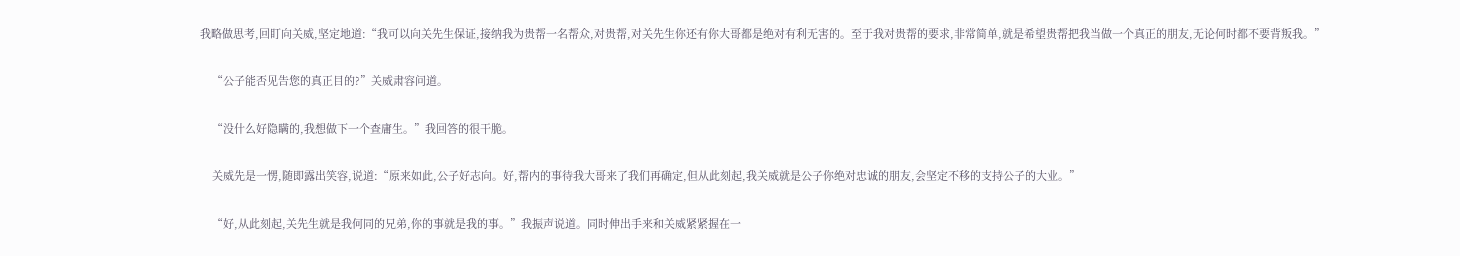我略做思考,回盯向关威,坚定地道:“我可以向关先生保证,接纳我为贵帮一名帮众,对贵帮,对关先生你还有你大哥都是绝对有利无害的。至于我对贵帮的要求,非常简单,就是希望贵帮把我当做一个真正的朋友,无论何时都不要背叛我。”

    “公子能否见告您的真正目的?”关威肃容问道。

    “没什么好隐瞒的,我想做下一个查庸生。”我回答的很干脆。

    关威先是一愣,随即露出笑容,说道:“原来如此,公子好志向。好,帮内的事待我大哥来了我们再确定,但从此刻起,我关威就是公子你绝对忠诚的朋友,会坚定不移的支持公子的大业。”

    “好,从此刻起,关先生就是我何同的兄弟,你的事就是我的事。”我振声说道。同时伸出手来和关威紧紧握在一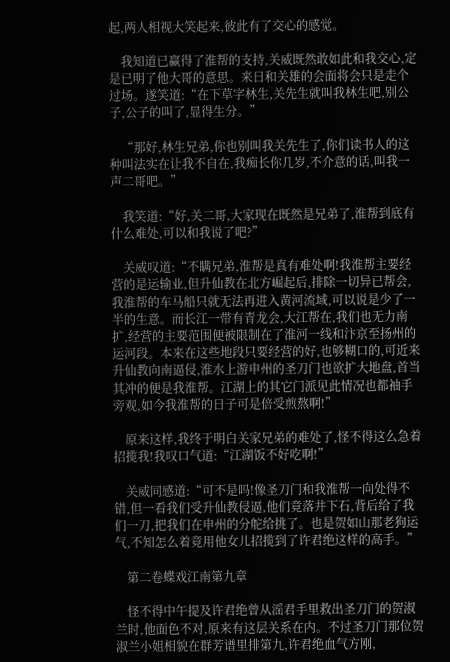起,两人相视大笑起来,彼此有了交心的感觉。

    我知道已赢得了淮帮的支持,关威既然敢如此和我交心,定是已明了他大哥的意思。来日和关雄的会面将会只是走个过场。遂笑道:“在下草字林生,关先生就叫我林生吧,别公子,公子的叫了,显得生分。”

    “那好,林生兄弟,你也别叫我关先生了,你们读书人的这种叫法实在让我不自在,我痴长你几岁,不介意的话,叫我一声二哥吧。”

    我笑道:“好,关二哥,大家现在既然是兄弟了,淮帮到底有什么难处,可以和我说了吧?”

    关威叹道:“不瞒兄弟,淮帮是真有难处啊!我淮帮主要经营的是运输业,但升仙教在北方崛起后,排除一切异已帮会,我淮帮的车马船只就无法再进入黄河流域,可以说是少了一半的生意。而长江一带有青龙会,大江帮在,我们也无力南扩,经营的主要范围便被限制在了淮河一线和汴京至扬州的运河段。本来在这些地段只要经营的好,也够糊口的,可近来升仙教向南逼侵,淮水上游申州的圣刀门也欲扩大地盘,首当其冲的便是我淮帮。江湖上的其它门派见此情况也都袖手旁观,如今我淮帮的日子可是倍受煎熬啊!”

    原来这样,我终于明白关家兄弟的难处了,怪不得这么急着招揽我!我叹口气道:“江湖饭不好吃啊!”

    关威同感道:“可不是吗!像圣刀门和我淮帮一向处得不错,但一看我们受升仙教侵逼,他们竟落井下石,背后给了我们一刀,把我们在申州的分舵给挑了。也是贺如山那老狗运气,不知怎么着竟用他女儿招揽到了许君绝这样的高手。”

    第二卷蝶戏江南第九章

    怪不得中午提及许君绝曾从滛君手里救出圣刀门的贺淑兰时,他面色不对,原来有这层关系在内。不过圣刀门那位贺淑兰小姐相貌在群芳谱里排第九,许君绝血气方刚,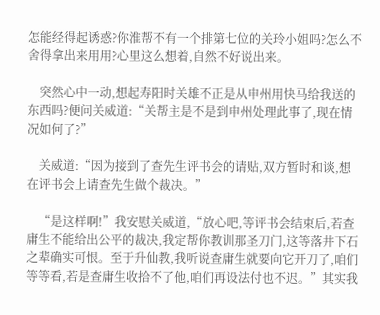怎能经得起诱惑?你淮帮不有一个排第七位的关玲小姐吗?怎么不舍得拿出来用用?心里这么想着,自然不好说出来。

    突然心中一动,想起寿阳时关雄不正是从申州用快马给我送的东西吗?便问关威道:“关帮主是不是到申州处理此事了,现在情况如何了?”

    关威道:“因为接到了查先生评书会的请贴,双方暂时和谈,想在评书会上请查先生做个裁决。”

    “是这样啊!”我安慰关威道,“放心吧,等评书会结束后,若查庸生不能给出公平的裁决,我定帮你教训那圣刀门,这等落井下石之辈确实可恨。至于升仙教,我听说查庸生就要向它开刀了,咱们等等看,若是查庸生收拾不了他,咱们再设法付也不迟。”其实我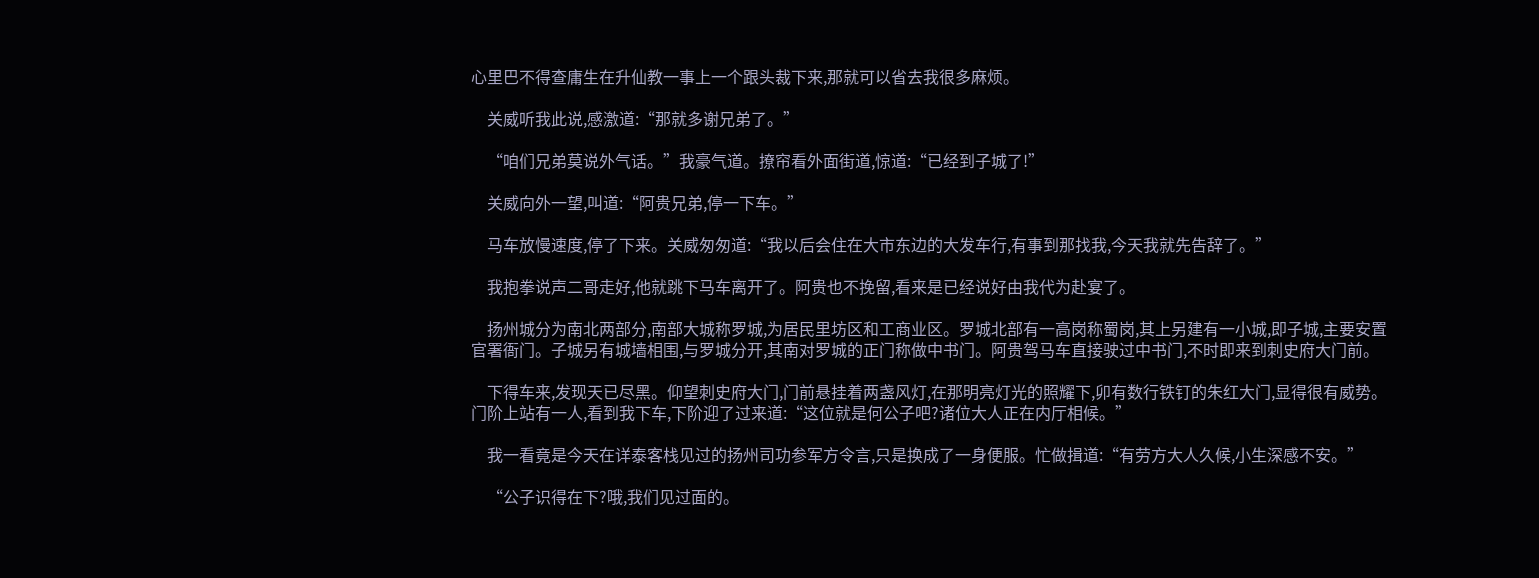心里巴不得查庸生在升仙教一事上一个跟头裁下来,那就可以省去我很多麻烦。

    关威听我此说,感激道:“那就多谢兄弟了。”

    “咱们兄弟莫说外气话。”我豪气道。撩帘看外面街道,惊道:“已经到子城了!”

    关威向外一望,叫道:“阿贵兄弟,停一下车。”

    马车放慢速度,停了下来。关威匆匆道:“我以后会住在大市东边的大发车行,有事到那找我,今天我就先告辞了。”

    我抱拳说声二哥走好,他就跳下马车离开了。阿贵也不挽留,看来是已经说好由我代为赴宴了。

    扬州城分为南北两部分,南部大城称罗城,为居民里坊区和工商业区。罗城北部有一高岗称蜀岗,其上另建有一小城,即子城,主要安置官署衙门。子城另有城墙相围,与罗城分开,其南对罗城的正门称做中书门。阿贵驾马车直接驶过中书门,不时即来到刺史府大门前。

    下得车来,发现天已尽黑。仰望刺史府大门,门前悬挂着两盏风灯,在那明亮灯光的照耀下,卯有数行铁钉的朱红大门,显得很有威势。门阶上站有一人,看到我下车,下阶迎了过来道:“这位就是何公子吧?诸位大人正在内厅相候。”

    我一看竟是今天在详泰客栈见过的扬州司功参军方令言,只是换成了一身便服。忙做揖道:“有劳方大人久候,小生深感不安。”

    “公子识得在下?哦,我们见过面的。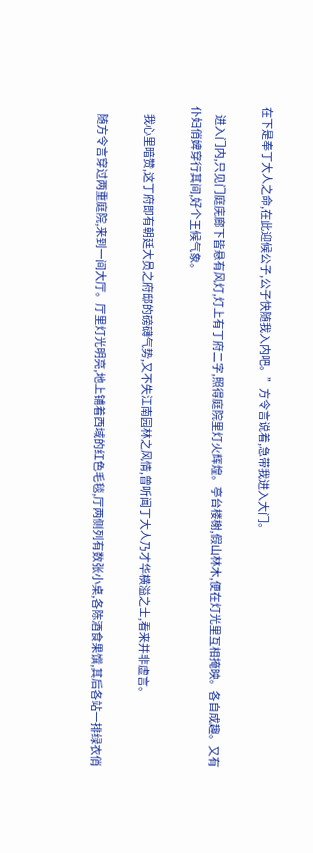在下是奉丁大人之命,在此迎候公子,公子快随我入内吧。”方令言说着,急带我进入大门。

    进入门内,只见门庭庑廊下皆悬有风灯,灯上有丁府二字,照得庭院里灯火辉煌。亭台楼榭,假山林木,便在灯光里互相掩映。各自成趣。又有仆妇俏婢穿行其间,好个王候气象。

    我心里暗赞,这丁府即有朝廷大员之府邸的磅礴气势,又不失江南园林之风情,曾听闻丁大人乃才华横溢之士,看来并非虚言。

    随方令言穿过两重庭院,来到一间大厅。厅里灯光明亮,地上铺着西域的红色毛毯,厅两侧列有数张小桌,各陈酒食果馔,其后各站一排绿衣俏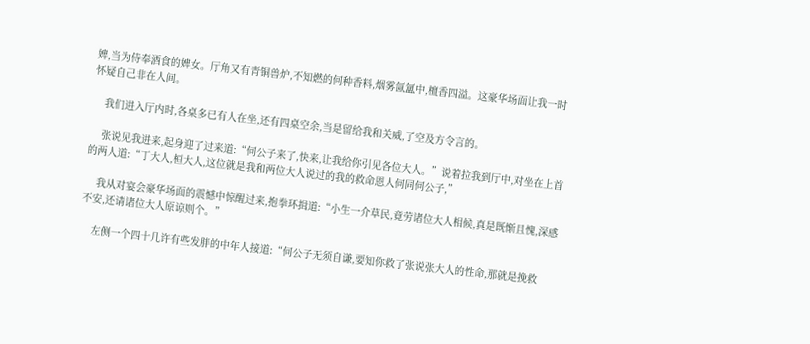婢,当为侍奉酒食的婢女。厅角又有青铜兽炉,不知燃的何种香料,烟雾氤氲中,檀香四溢。这豪华场面让我一时怀疑自己非在人间。

    我们进入厅内时,各桌多已有人在坐,还有四桌空余,当是留给我和关威,了空及方令言的。

    张说见我进来,起身迎了过来道:“何公子来了,快来,让我给你引见各位大人。”说着拉我到厅中,对坐在上首的两人道:“丁大人,桓大人,这位就是我和两位大人说过的我的救命恩人何同何公子,”

    我从对宴会豪华场面的震憾中惊醒过来,抱拳环揖道:“小生一介草民,竟劳诸位大人相候,真是既惭且愧,深感不安,还请诸位大人原谅则个。”

    左侧一个四十几许有些发胖的中年人接道:“何公子无须自谦,要知你救了张说张大人的性命,那就是挽救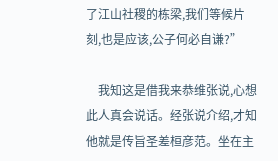了江山社稷的栋梁,我们等候片刻,也是应该,公子何必自谦?”

    我知这是借我来恭维张说,心想此人真会说话。经张说介绍,才知他就是传旨圣差桓彦范。坐在主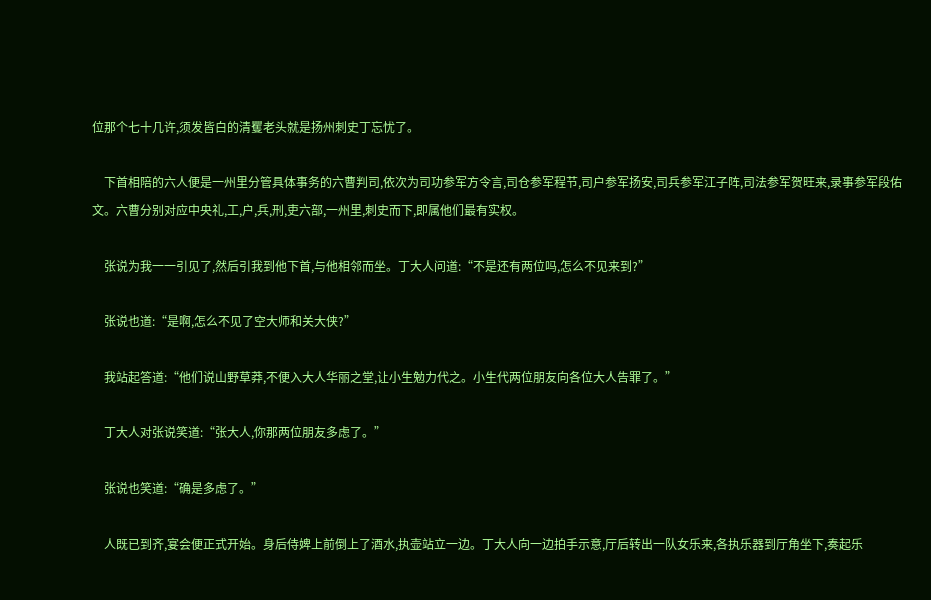位那个七十几许,须发皆白的清矍老头就是扬州刺史丁忘忧了。

    下首相陪的六人便是一州里分管具体事务的六曹判司,依次为司功参军方令言,司仓参军程节,司户参军扬安,司兵参军江子阵,司法参军贺旺来,录事参军段佑文。六曹分别对应中央礼,工,户,兵,刑,吏六部,一州里,刺史而下,即属他们最有实权。

    张说为我一一引见了,然后引我到他下首,与他相邻而坐。丁大人问道:“不是还有两位吗,怎么不见来到?”

    张说也道:“是啊,怎么不见了空大师和关大侠?”

    我站起答道:“他们说山野草莽,不便入大人华丽之堂,让小生勉力代之。小生代两位朋友向各位大人告罪了。”

    丁大人对张说笑道:“张大人,你那两位朋友多虑了。”

    张说也笑道:“确是多虑了。”

    人既已到齐,宴会便正式开始。身后侍婢上前倒上了酒水,执壶站立一边。丁大人向一边拍手示意,厅后转出一队女乐来,各执乐器到厅角坐下,奏起乐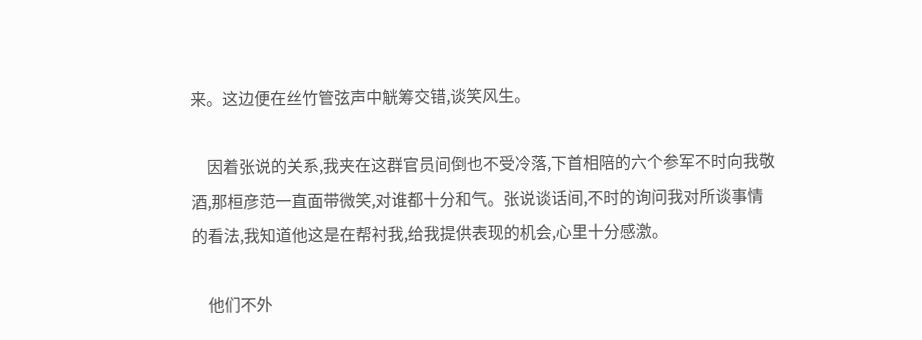来。这边便在丝竹管弦声中觥筹交错,谈笑风生。

    因着张说的关系,我夹在这群官员间倒也不受冷落,下首相陪的六个参军不时向我敬酒,那桓彦范一直面带微笑,对谁都十分和气。张说谈话间,不时的询问我对所谈事情的看法,我知道他这是在帮衬我,给我提供表现的机会,心里十分感激。

    他们不外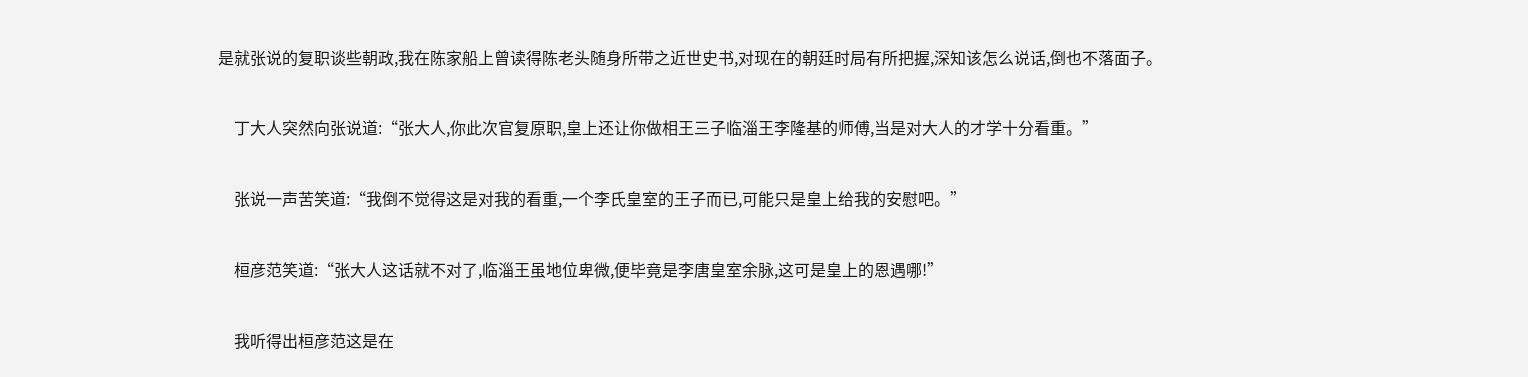是就张说的复职谈些朝政,我在陈家船上曾读得陈老头随身所带之近世史书,对现在的朝廷时局有所把握,深知该怎么说话,倒也不落面子。

    丁大人突然向张说道:“张大人,你此次官复原职,皇上还让你做相王三子临淄王李隆基的师傅,当是对大人的才学十分看重。”

    张说一声苦笑道:“我倒不觉得这是对我的看重,一个李氏皇室的王子而已,可能只是皇上给我的安慰吧。”

    桓彦范笑道:“张大人这话就不对了,临淄王虽地位卑微,便毕竟是李唐皇室余脉,这可是皇上的恩遇哪!”

    我听得出桓彦范这是在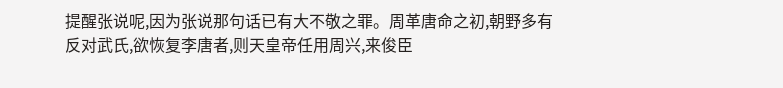提醒张说呢,因为张说那句话已有大不敬之罪。周革唐命之初,朝野多有反对武氏,欲恢复李唐者,则天皇帝任用周兴,来俊臣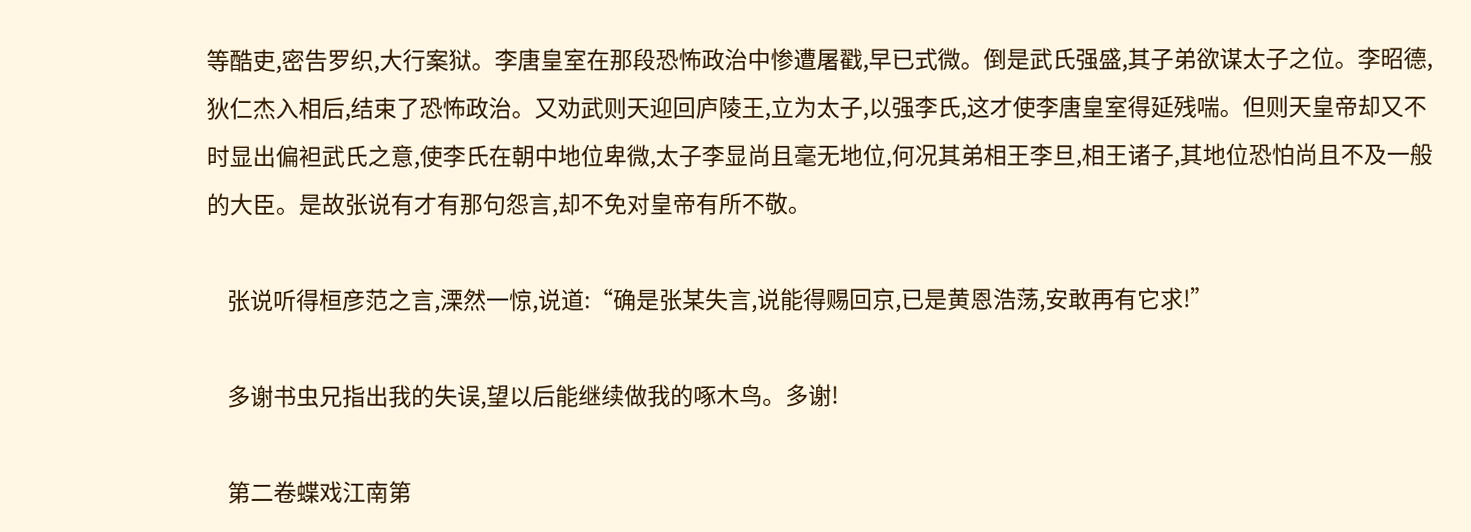等酷吏,密告罗织,大行案狱。李唐皇室在那段恐怖政治中惨遭屠戳,早已式微。倒是武氏强盛,其子弟欲谋太子之位。李昭德,狄仁杰入相后,结束了恐怖政治。又劝武则天迎回庐陵王,立为太子,以强李氏,这才使李唐皇室得延残喘。但则天皇帝却又不时显出偏袒武氏之意,使李氏在朝中地位卑微,太子李显尚且毫无地位,何况其弟相王李旦,相王诸子,其地位恐怕尚且不及一般的大臣。是故张说有才有那句怨言,却不免对皇帝有所不敬。

    张说听得桓彦范之言,溧然一惊,说道:“确是张某失言,说能得赐回京,已是黄恩浩荡,安敢再有它求!”

    多谢书虫兄指出我的失误,望以后能继续做我的啄木鸟。多谢!

    第二卷蝶戏江南第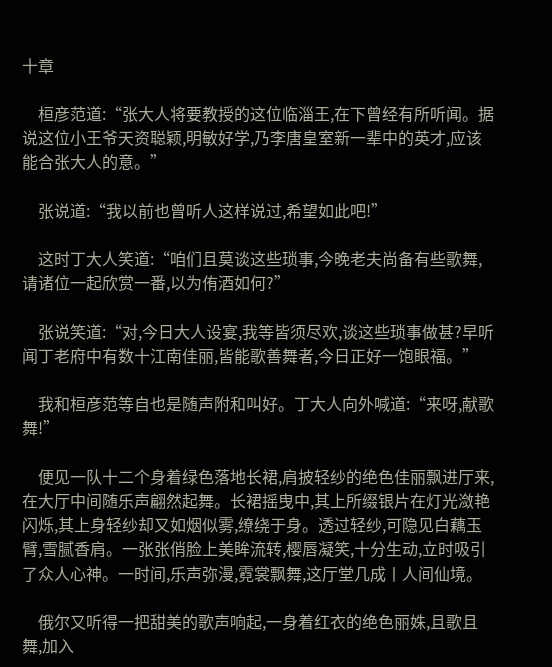十章

    桓彦范道:“张大人将要教授的这位临淄王,在下曾经有所听闻。据说这位小王爷天资聪颖,明敏好学,乃李唐皇室新一辈中的英才,应该能合张大人的意。”

    张说道:“我以前也曾听人这样说过,希望如此吧!”

    这时丁大人笑道:“咱们且莫谈这些琐事,今晚老夫尚备有些歌舞,请诸位一起欣赏一番,以为侑酒如何?”

    张说笑道:“对,今日大人设宴,我等皆须尽欢,谈这些琐事做甚?早听闻丁老府中有数十江南佳丽,皆能歌善舞者,今日正好一饱眼福。”

    我和桓彦范等自也是随声附和叫好。丁大人向外喊道:“来呀,献歌舞!”

    便见一队十二个身着绿色落地长裙,肩披轻纱的绝色佳丽飘进厅来,在大厅中间随乐声翩然起舞。长裙摇曳中,其上所缀银片在灯光潋艳闪烁,其上身轻纱却又如烟似雾,缭绕于身。透过轻纱,可隐见白藕玉臂,雪腻香肩。一张张俏脸上美眸流转,樱唇凝笑,十分生动,立时吸引了众人心神。一时间,乐声弥漫,霓裳飘舞,这厅堂几成丨人间仙境。

    俄尔又听得一把甜美的歌声响起,一身着红衣的绝色丽姝,且歌且舞,加入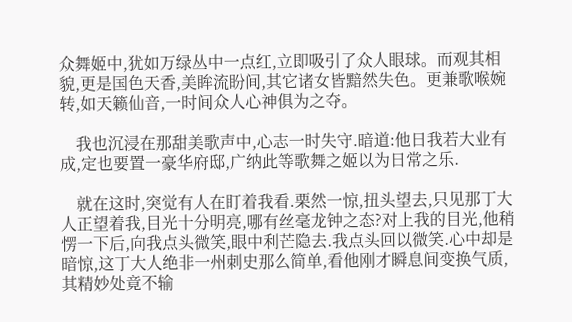众舞姬中,犹如万绿丛中一点红,立即吸引了众人眼球。而观其相貌,更是国色天香,美眸流盼间,其它诸女皆黯然失色。更兼歌喉婉转,如天籁仙音,一时间众人心神俱为之夺。

    我也沉浸在那甜美歌声中,心志一时失守.暗道:他日我若大业有成,定也要置一豪华府邸,广纳此等歌舞之姬以为日常之乐.

    就在这时,突觉有人在盯着我看.栗然一惊,扭头望去,只见那丁大人正望着我,目光十分明亮,哪有丝毫龙钟之态?对上我的目光,他稍愣一下后,向我点头微笑,眼中利芒隐去.我点头回以微笑.心中却是暗惊,这丁大人绝非一州刺史那么简单,看他刚才瞬息间变换气质,其精妙处竟不输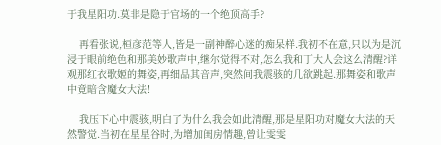于我星阳功.莫非是隐于官场的一个绝顶高手?

    再看张说,桓彦范等人,皆是一副神醉心迷的痴呆样.我初不在意,只以为是沉浸于眼前绝色和那美妙歌声中,继尔觉得不对,怎么我和丁大人会这么清醒?详观那红衣歌姬的舞姿,再细品其音声,突然间我震骇的几欲跳起.那舞姿和歌声中竟暗含魔女大法!

    我压下心中震骇,明白了为什么我会如此清醒,那是星阳功对魔女大法的天然警觉.当初在星星谷时,为增加闺房情趣,曾让雯雯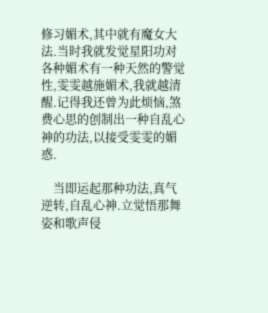修习媚术,其中就有魔女大法.当时我就发觉星阳功对各种媚术有一种天然的警觉性,雯雯越施媚术,我就越清醒.记得我还曾为此烦恼,煞费心思的创制出一种自乱心神的功法,以接受雯雯的媚惑.

    当即运起那种功法,真气逆转,自乱心神.立觉悟那舞姿和歌声侵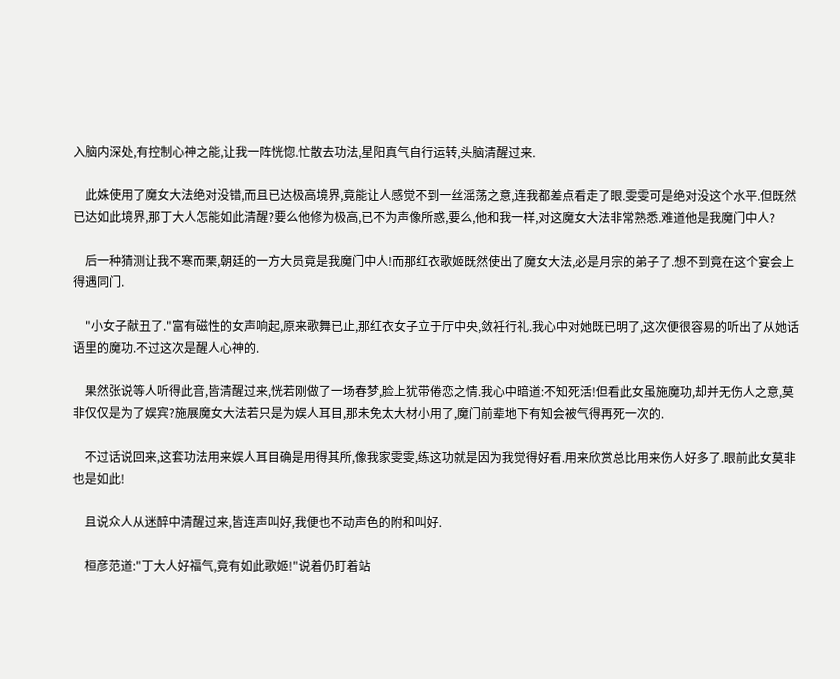入脑内深处,有控制心神之能,让我一阵恍惚.忙散去功法,星阳真气自行运转,头脑清醒过来.

    此姝使用了魔女大法绝对没错,而且已达极高境界,竟能让人感觉不到一丝滛荡之意,连我都差点看走了眼.雯雯可是绝对没这个水平.但既然已达如此境界,那丁大人怎能如此清醒?要么他修为极高,已不为声像所惑,要么,他和我一样,对这魔女大法非常熟悉.难道他是我魔门中人?

    后一种猜测让我不寒而栗,朝廷的一方大员竟是我魔门中人!而那红衣歌姬既然使出了魔女大法,必是月宗的弟子了.想不到竟在这个宴会上得遇同门.

    "小女子献丑了."富有磁性的女声响起,原来歌舞已止,那红衣女子立于厅中央,敛衽行礼.我心中对她既已明了,这次便很容易的听出了从她话语里的魔功.不过这次是醒人心神的.

    果然张说等人听得此音,皆清醒过来,恍若刚做了一场春梦,脸上犹带倦恋之情.我心中暗道:不知死活!但看此女虽施魔功,却并无伤人之意,莫非仅仅是为了娱宾?施展魔女大法若只是为娱人耳目,那未免太大材小用了,魔门前辈地下有知会被气得再死一次的.

    不过话说回来,这套功法用来娱人耳目确是用得其所,像我家雯雯,练这功就是因为我觉得好看.用来欣赏总比用来伤人好多了.眼前此女莫非也是如此!

    且说众人从迷醉中清醒过来,皆连声叫好,我便也不动声色的附和叫好.

    桓彦范道:"丁大人好福气,竟有如此歌姬!"说着仍盯着站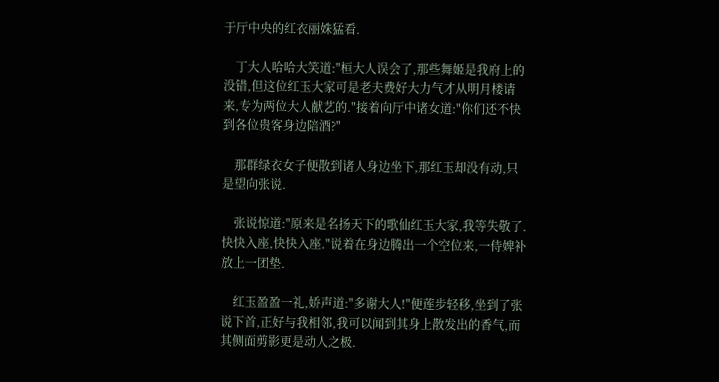于厅中央的红衣丽姝猛看.

    丁大人哈哈大笑道:"桓大人误会了,那些舞姬是我府上的没错,但这位红玉大家可是老夫费好大力气才从明月楼请来,专为两位大人献艺的."接着向厅中诸女道:"你们还不快到各位贵客身边陪酒?"

    那群绿衣女子便散到诸人身边坐下,那红玉却没有动,只是望向张说.

    张说惊道:"原来是名扬天下的歌仙红玉大家,我等失敬了.快快入座,快快入座."说着在身边腾出一个空位来,一侍婢补放上一团垫.

    红玉盈盈一礼,娇声道:"多谢大人!"便莲步轻移,坐到了张说下首,正好与我相邻,我可以闻到其身上散发出的香气,而其侧面剪影更是动人之极.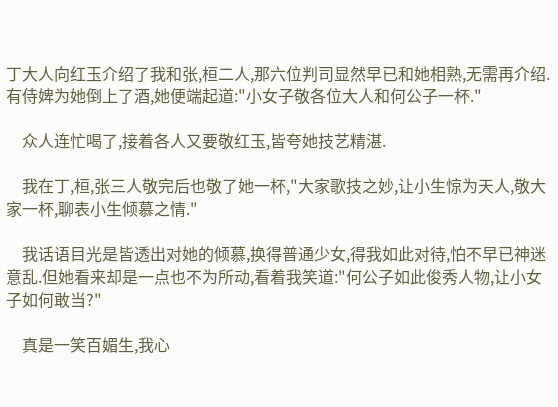丁大人向红玉介绍了我和张,桓二人,那六位判司显然早已和她相熟,无需再介绍.有侍婢为她倒上了酒,她便端起道:"小女子敬各位大人和何公子一杯."

    众人连忙喝了,接着各人又要敬红玉,皆夸她技艺精湛.

    我在丁,桓,张三人敬完后也敬了她一杯,"大家歌技之妙,让小生惊为天人,敬大家一杯,聊表小生倾慕之情."

    我话语目光是皆透出对她的倾慕,换得普通少女,得我如此对待,怕不早已神迷意乱.但她看来却是一点也不为所动,看着我笑道:"何公子如此俊秀人物,让小女子如何敢当?"

    真是一笑百媚生,我心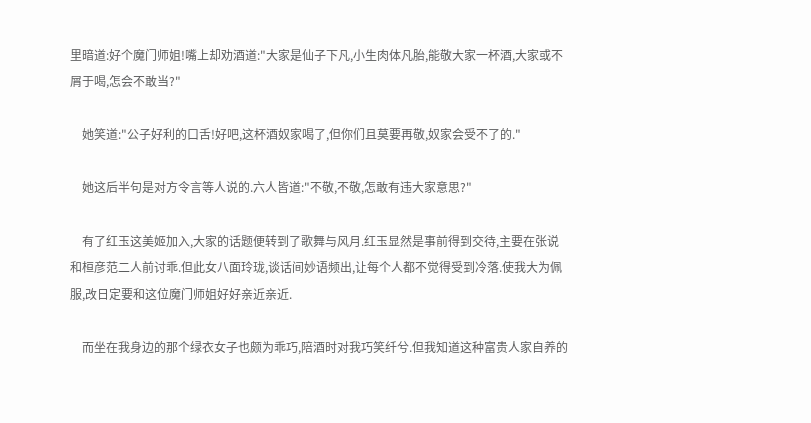里暗道:好个魔门师姐!嘴上却劝酒道:"大家是仙子下凡,小生肉体凡胎,能敬大家一杯酒,大家或不屑于喝,怎会不敢当?"

    她笑道:"公子好利的口舌!好吧,这杯酒奴家喝了,但你们且莫要再敬,奴家会受不了的."

    她这后半句是对方令言等人说的.六人皆道:"不敬,不敬,怎敢有违大家意思?"

    有了红玉这美姬加入,大家的话题便转到了歌舞与风月.红玉显然是事前得到交待,主要在张说和桓彦范二人前讨乖.但此女八面玲珑,谈话间妙语频出,让每个人都不觉得受到冷落.使我大为佩服,改日定要和这位魔门师姐好好亲近亲近.

    而坐在我身边的那个绿衣女子也颇为乖巧,陪酒时对我巧笑纤兮.但我知道这种富贵人家自养的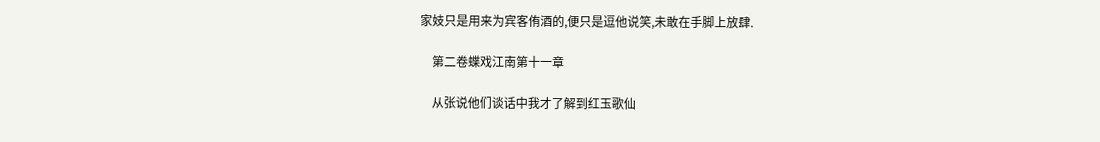家妓只是用来为宾客侑酒的,便只是逗他说笑,未敢在手脚上放肆.

    第二卷蝶戏江南第十一章

    从张说他们谈话中我才了解到红玉歌仙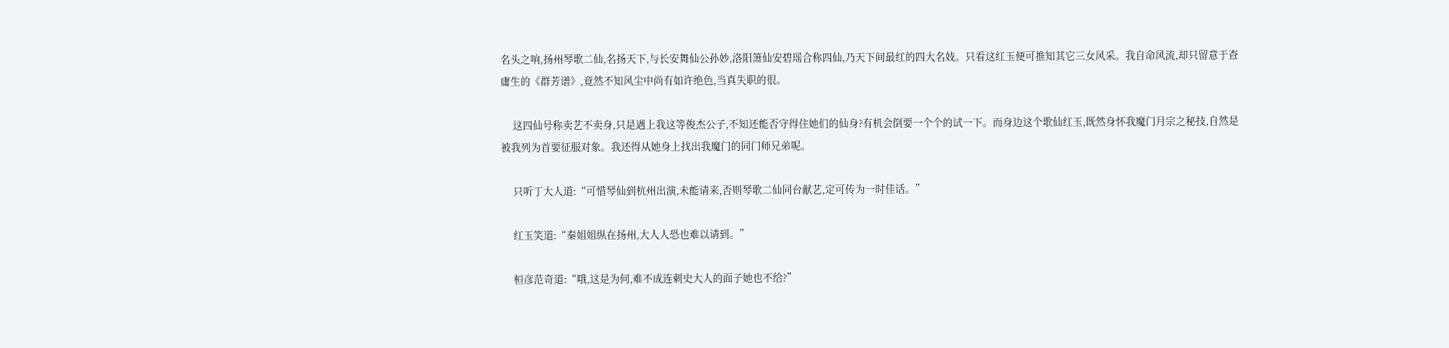名头之响,扬州琴歌二仙,名扬天下,与长安舞仙公孙妙,洛阳箫仙安碧瑶合称四仙,乃天下间最红的四大名妓。只看这红玉便可推知其它三女风采。我自命风流,却只留意于查庸生的《群芳谱》,竟然不知风尘中尚有如许绝色,当真失职的很。

    这四仙号称卖艺不卖身,只是遇上我这等俊杰公子,不知还能否守得住她们的仙身?有机会倒要一个个的试一下。而身边这个歌仙红玉,既然身怀我魔门月宗之秘技,自然是被我列为首要征服对象。我还得从她身上找出我魔门的同门师兄弟呢。

    只听丁大人道:“可惜琴仙到杭州出演,未能请来,否则琴歌二仙同台献艺,定可传为一时佳话。”

    红玉笑道:“秦姐姐纵在扬州,大人人恐也难以请到。”

    桓彦范奇道:“哦,这是为何,难不成连刺史大人的面子她也不给?”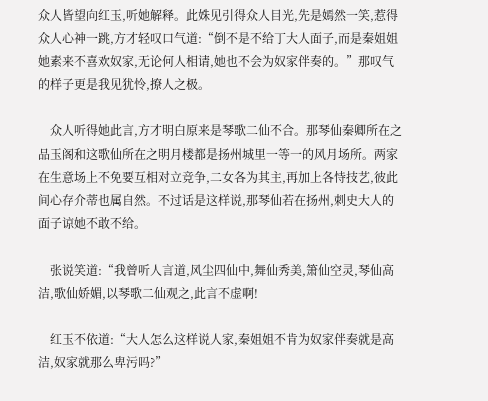众人皆望向红玉,听她解释。此姝见引得众人目光,先是嫣然一笑,惹得众人心神一跳,方才轻叹口气道:“倒不是不给丁大人面子,而是秦姐姐她素来不喜欢奴家,无论何人相请,她也不会为奴家伴奏的。”那叹气的样子更是我见犹怜,撩人之极。

    众人听得她此言,方才明白原来是琴歌二仙不合。那琴仙秦卿所在之品玉阁和这歌仙所在之明月楼都是扬州城里一等一的风月场所。两家在生意场上不免要互相对立竞争,二女各为其主,再加上各恃技艺,彼此间心存介蒂也属自然。不过话是这样说,那琴仙若在扬州,刺史大人的面子谅她不敢不给。

    张说笑道:“我曾听人言道,风尘四仙中,舞仙秀美,箫仙空灵,琴仙高洁,歌仙娇媚,以琴歌二仙观之,此言不虚啊!

    红玉不依道:“大人怎么这样说人家,秦姐姐不肯为奴家伴奏就是高洁,奴家就那么卑污吗?”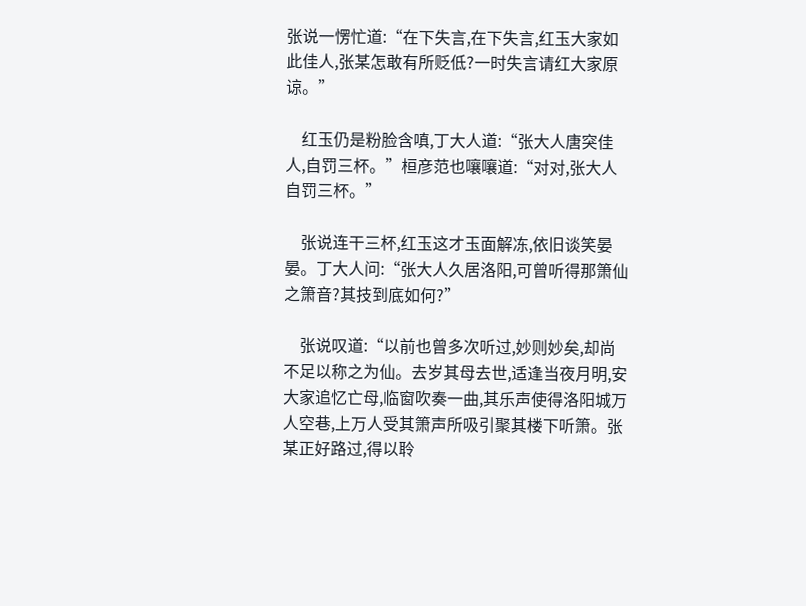张说一愣忙道:“在下失言,在下失言,红玉大家如此佳人,张某怎敢有所贬低?一时失言请红大家原谅。”

    红玉仍是粉脸含嗔,丁大人道:“张大人唐突佳人,自罚三杯。”桓彦范也嚷嚷道:“对对,张大人自罚三杯。”

    张说连干三杯,红玉这才玉面解冻,依旧谈笑晏晏。丁大人问:“张大人久居洛阳,可曾听得那箫仙之箫音?其技到底如何?”

    张说叹道:“以前也曾多次听过,妙则妙矣,却尚不足以称之为仙。去岁其母去世,适逢当夜月明,安大家追忆亡母,临窗吹奏一曲,其乐声使得洛阳城万人空巷,上万人受其箫声所吸引聚其楼下听箫。张某正好路过,得以聆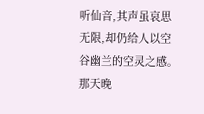听仙音,其声虽哀思无限,却仍给人以空谷幽兰的空灵之感。那天晚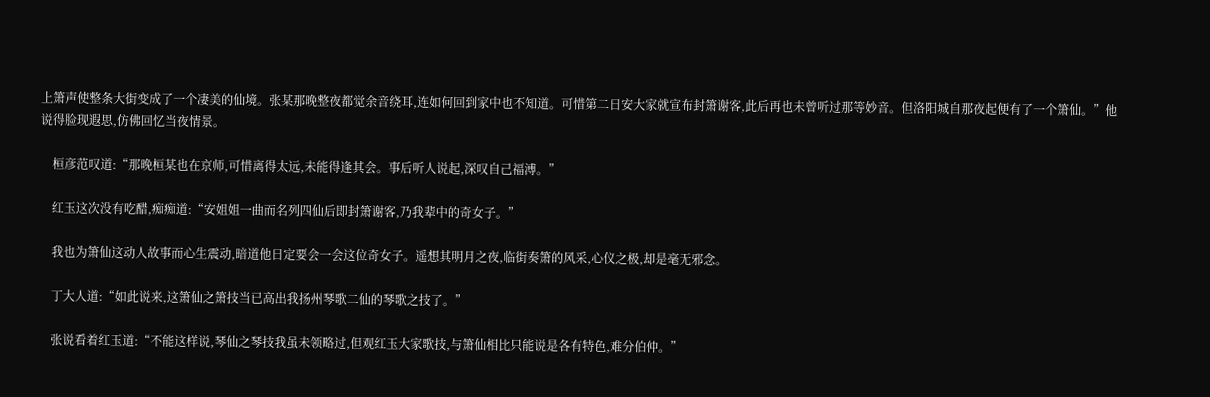上箫声使整条大街变成了一个凄美的仙境。张某那晚整夜都觉余音绕耳,连如何回到家中也不知道。可惜第二日安大家就宣布封箫谢客,此后再也未曾听过那等妙音。但洛阳城自那夜起便有了一个箫仙。”他说得脸现遐思,仿佛回忆当夜情景。

    桓彦范叹道:“那晚桓某也在京师,可惜离得太远,未能得逢其会。事后听人说起,深叹自己福溥。”

    红玉这次没有吃醋,痴痴道:“安姐姐一曲而名列四仙后即封箫谢客,乃我辈中的奇女子。”

    我也为箫仙这动人故事而心生震动,暗道他日定要会一会这位奇女子。遥想其明月之夜,临街奏箫的风采,心仪之极,却是毫无邪念。

    丁大人道:“如此说来,这箫仙之箫技当已高出我扬州琴歌二仙的琴歌之技了。”

    张说看着红玉道:“不能这样说,琴仙之琴技我虽未领略过,但观红玉大家歌技,与箫仙相比只能说是各有特色,难分伯仲。”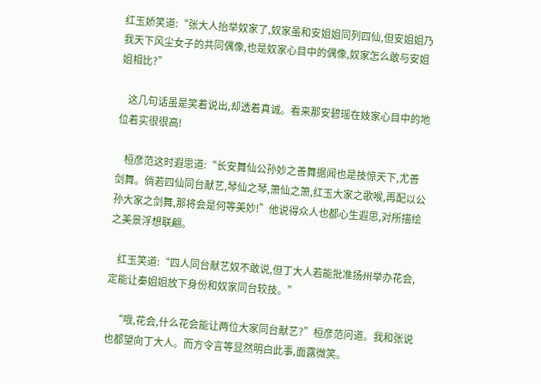红玉娇笑道:“张大人抬举奴家了,奴家虽和安姐姐同列四仙,但安姐姐乃我天下风尘女子的共同偶像,也是奴家心目中的偶像,奴家怎么敢与安姐姐相比?”

    这几句话虽是笑着说出,却透着真诚。看来那安碧瑶在妓家心目中的地位着实很很高!

    桓彦范这时遐思道:“长安舞仙公孙妙之善舞据闻也是技惊天下,尤善剑舞。倘若四仙同台献艺,琴仙之琴,箫仙之箫,红玉大家之歌喉,再配以公孙大家之剑舞,那将会是何等美妙!”他说得众人也都心生遐思,对所描绘之美景浮想联翩。

    红玉笑道:“四人同台献艺奴不敢说,但丁大人若能批准扬州举办花会,定能让秦姐姐放下身份和奴家同台较技。”

    “哦,花会,什么花会能让两位大家同台献艺?”桓彦范问道。我和张说也都望向丁大人。而方令言等显然明白此事,面露微笑。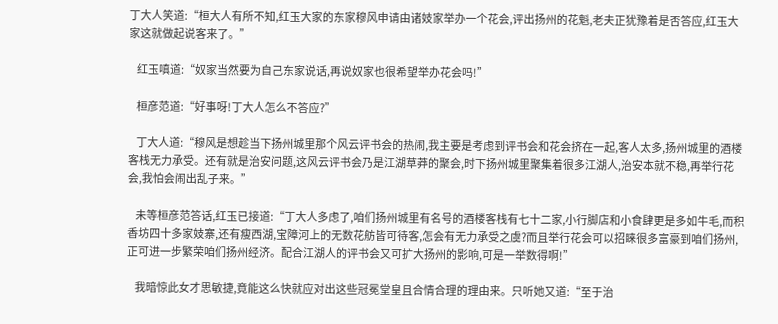丁大人笑道:“桓大人有所不知,红玉大家的东家穆风申请由诸妓家举办一个花会,评出扬州的花魁,老夫正犹豫着是否答应,红玉大家这就做起说客来了。”

    红玉嗔道:“奴家当然要为自己东家说话,再说奴家也很希望举办花会吗!”

    桓彦范道:“好事呀!丁大人怎么不答应?”

    丁大人道:“穆风是想趁当下扬州城里那个风云评书会的热闹,我主要是考虑到评书会和花会挤在一起,客人太多,扬州城里的酒楼客栈无力承受。还有就是治安问题,这风云评书会乃是江湖草莽的聚会,时下扬州城里聚集着很多江湖人,治安本就不稳,再举行花会,我怕会闹出乱子来。”

    未等桓彦范答话,红玉已接道:“丁大人多虑了,咱们扬州城里有名号的酒楼客栈有七十二家,小行脚店和小食肆更是多如牛毛,而积香坊四十多家妓寨,还有瘦西湖,宝障河上的无数花舫皆可待客,怎会有无力承受之虞?而且举行花会可以招睐很多富豪到咱们扬州,正可进一步繁荣咱们扬州经济。配合江湖人的评书会又可扩大扬州的影响,可是一举数得啊!”

    我暗惊此女才思敏捷,竟能这么快就应对出这些冠冕堂皇且合情合理的理由来。只听她又道:“至于治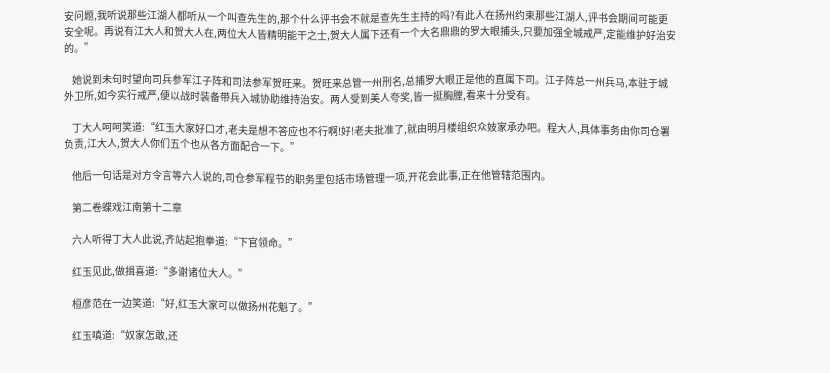安问题,我听说那些江湖人都听从一个叫查先生的,那个什么评书会不就是查先生主持的吗?有此人在扬州约束那些江湖人,评书会期间可能更安全呢。再说有江大人和贺大人在,两位大人皆精明能干之士,贺大人属下还有一个大名鼎鼎的罗大眼捕头,只要加强全城戒严,定能维护好治安的。”

    她说到未句时望向司兵参军江子阵和司法参军贺旺来。贺旺来总管一州刑名,总捕罗大眼正是他的直属下司。江子阵总一州兵马,本驻于城外卫所,如今实行戒严,便以战时装备带兵入城协助维持治安。两人受到美人夸奖,皆一挺胸膛,看来十分受有。

    丁大人呵呵笑道:“红玉大家好口才,老夫是想不答应也不行啊!好!老夫批准了,就由明月楼组织众妓家承办吧。程大人,具体事务由你司仓署负责,江大人,贺大人你们五个也从各方面配合一下。”

    他后一句话是对方令言等六人说的,司仓参军程节的职务里包括市场管理一项,开花会此事,正在他管辖范围内。

    第二卷蝶戏江南第十二章

    六人听得丁大人此说,齐站起抱拳道:“下官领命。”

    红玉见此,做揖喜道:“多谢诸位大人。”

    桓彦范在一边笑道:“好,红玉大家可以做扬州花魁了。”

    红玉嗔道:“奴家怎敢,还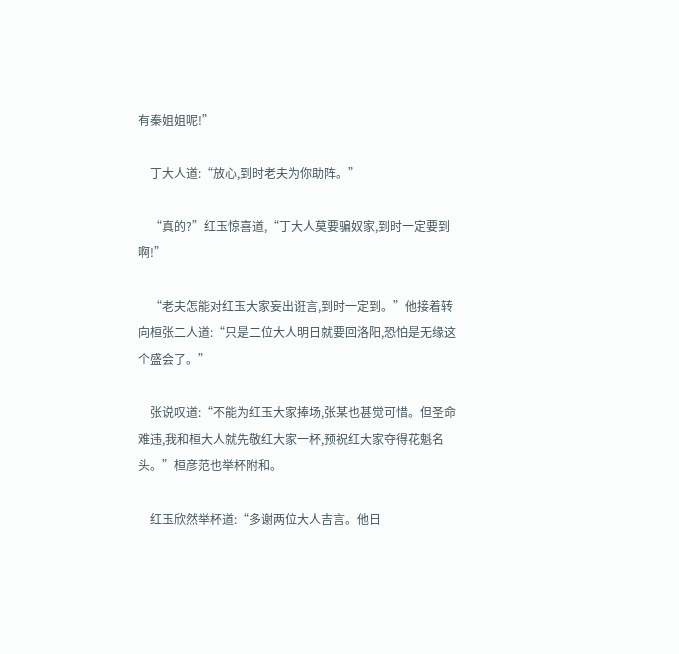有秦姐姐呢!”

    丁大人道:“放心,到时老夫为你助阵。”

    “真的?”红玉惊喜道,“丁大人莫要骗奴家,到时一定要到啊!”

    “老夫怎能对红玉大家妄出诳言,到时一定到。”他接着转向桓张二人道:“只是二位大人明日就要回洛阳,恐怕是无缘这个盛会了。”

    张说叹道:“不能为红玉大家捧场,张某也甚觉可惜。但圣命难违,我和桓大人就先敬红大家一杯,预祝红大家夺得花魁名头。”桓彦范也举杯附和。

    红玉欣然举杯道:“多谢两位大人吉言。他日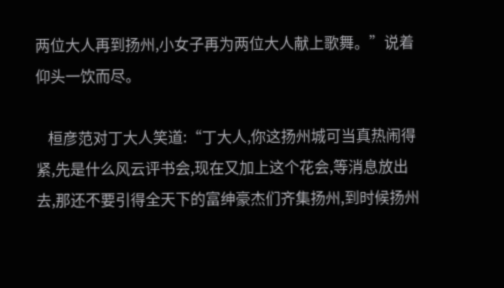两位大人再到扬州,小女子再为两位大人献上歌舞。”说着仰头一饮而尽。

    桓彦范对丁大人笑道:“丁大人,你这扬州城可当真热闹得紧,先是什么风云评书会,现在又加上这个花会,等消息放出去,那还不要引得全天下的富绅豪杰们齐集扬州,到时候扬州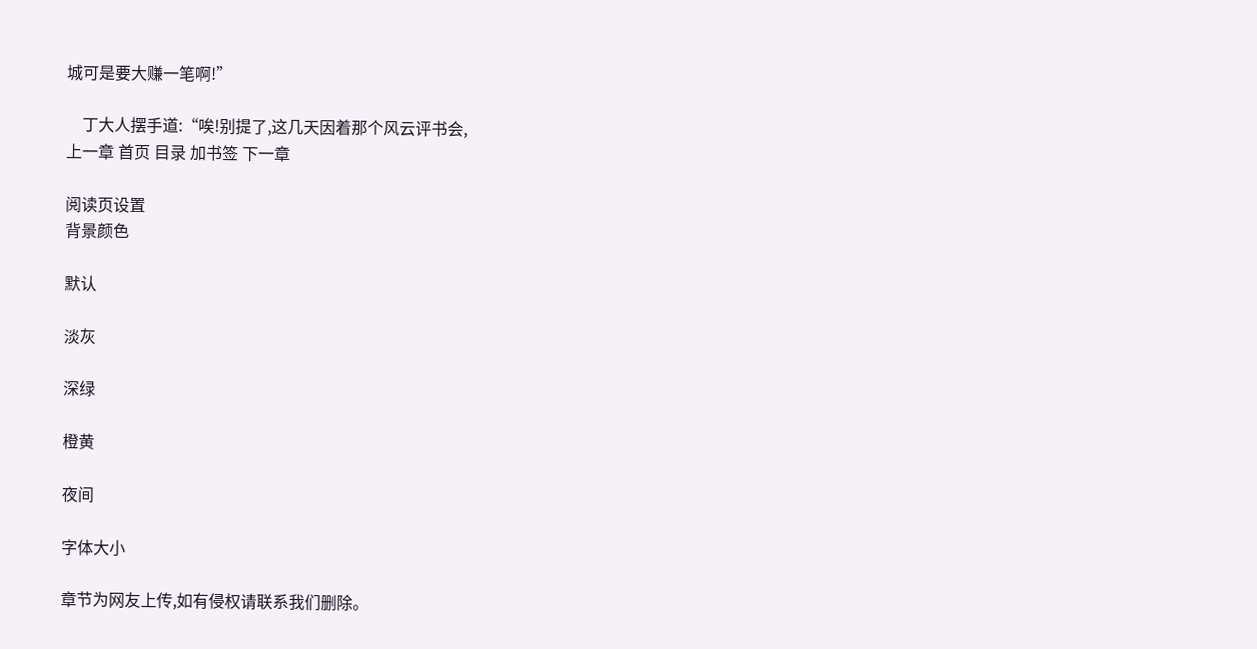城可是要大赚一笔啊!”

    丁大人摆手道:“唉!别提了,这几天因着那个风云评书会,
上一章 首页 目录 加书签 下一章

阅读页设置
背景颜色

默认

淡灰

深绿

橙黄

夜间

字体大小

章节为网友上传,如有侵权请联系我们删除。